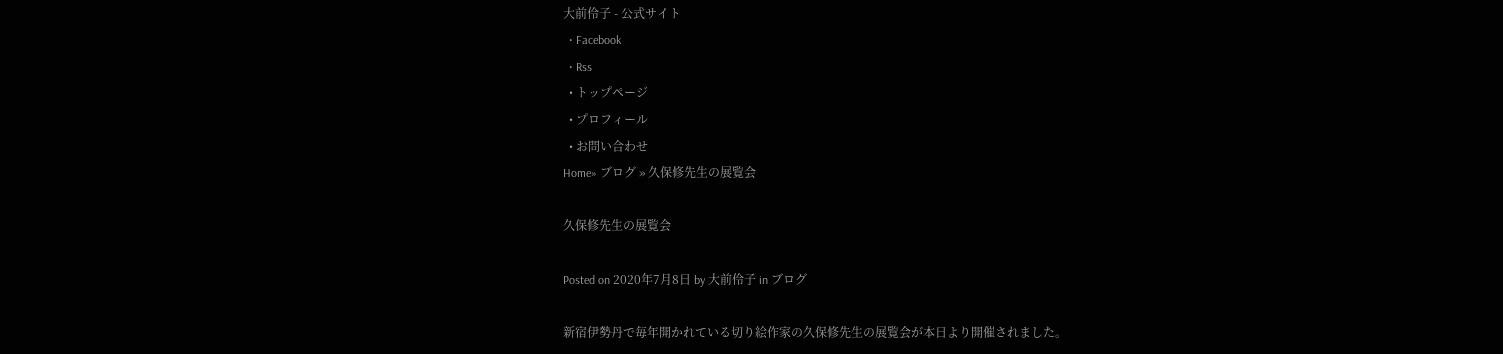大前伶子 - 公式サイト
  • Facebook
  • Rss
  • トップページ
  • プロフィール
  • お問い合わせ
Home» ブログ » 久保修先生の展覧会

久保修先生の展覧会

Posted on 2020年7月8日 by 大前伶子 in ブログ

新宿伊勢丹で毎年開かれている切り絵作家の久保修先生の展覧会が本日より開催されました。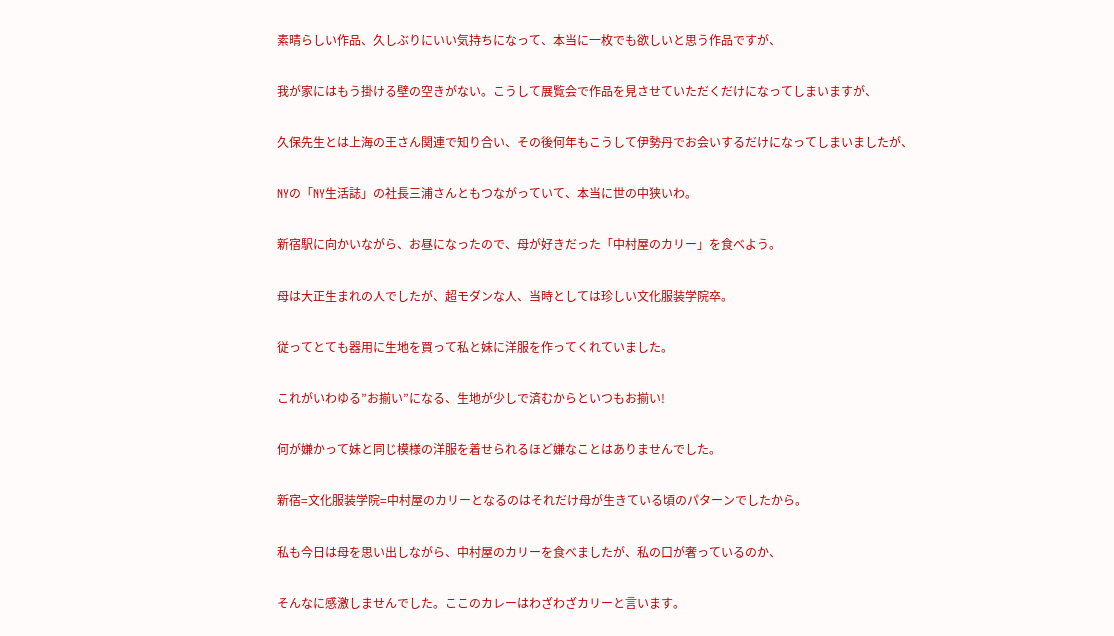素晴らしい作品、久しぶりにいい気持ちになって、本当に一枚でも欲しいと思う作品ですが、

我が家にはもう掛ける壁の空きがない。こうして展覧会で作品を見させていただくだけになってしまいますが、

久保先生とは上海の王さん関連で知り合い、その後何年もこうして伊勢丹でお会いするだけになってしまいましたが、

NYの「NY生活誌」の社長三浦さんともつながっていて、本当に世の中狭いわ。

新宿駅に向かいながら、お昼になったので、母が好きだった「中村屋のカリー」を食べよう。

母は大正生まれの人でしたが、超モダンな人、当時としては珍しい文化服装学院卒。

従ってとても器用に生地を買って私と妹に洋服を作ってくれていました。

これがいわゆる”お揃い”になる、生地が少しで済むからといつもお揃い!

何が嫌かって妹と同じ模様の洋服を着せられるほど嫌なことはありませんでした。

新宿=文化服装学院=中村屋のカリーとなるのはそれだけ母が生きている頃のパターンでしたから。

私も今日は母を思い出しながら、中村屋のカリーを食べましたが、私の口が奢っているのか、

そんなに感激しませんでした。ここのカレーはわざわざカリーと言います。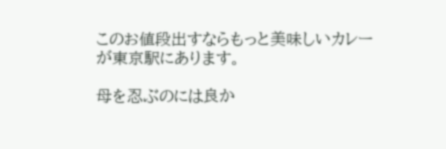このお値段出すならもっと美味しいカレーが東京駅にあります。

母を忍ぶのには良か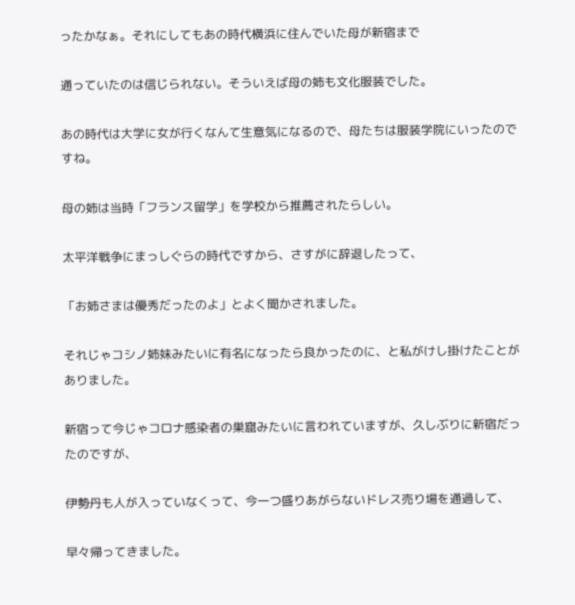ったかなぁ。それにしてもあの時代横浜に住んでいた母が新宿まで

通っていたのは信じられない。そういえば母の姉も文化服装でした。

あの時代は大学に女が行くなんて生意気になるので、母たちは服装学院にいったのですね。

母の姉は当時「フランス留学」を学校から推薦されたらしい。

太平洋戦争にまっしぐらの時代ですから、さすがに辞退したって、

「お姉さまは優秀だったのよ」とよく聞かされました。

それじゃコシノ姉妹みたいに有名になったら良かったのに、と私がけし掛けたことがありました。

新宿って今じゃコロナ感染者の巣窟みたいに言われていますが、久しぶりに新宿だったのですが、

伊勢丹も人が入っていなくって、今一つ盛りあがらないドレス売り場を通過して、

早々帰ってきました。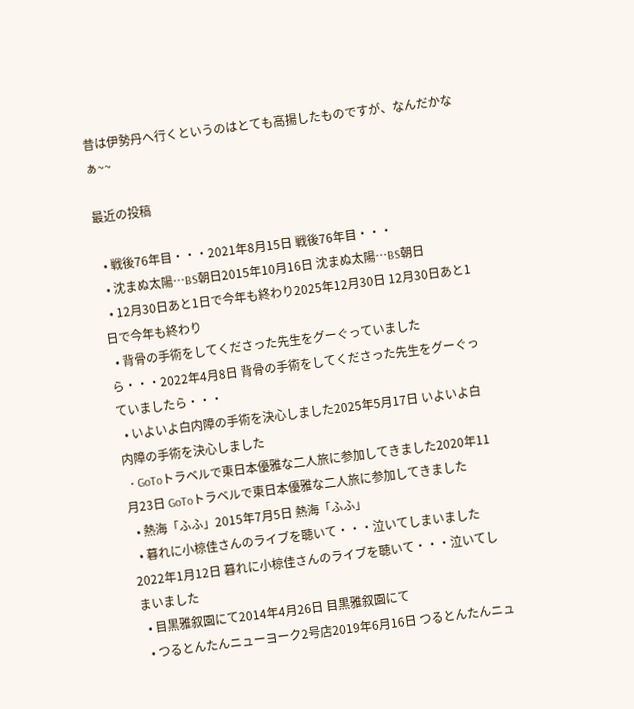昔は伊勢丹へ行くというのはとても高揚したものですが、なんだかなぁ~~

最近の投稿

  • 戦後76年目・・・2021年8月15日 戦後76年目・・・
  • 沈まぬ太陽…BS朝日2015年10月16日 沈まぬ太陽…BS朝日
  • 12月30日あと1日で今年も終わり2025年12月30日 12月30日あと1日で今年も終わり
  • 背骨の手術をしてくださった先生をグーぐっていましたら・・・2022年4月8日 背骨の手術をしてくださった先生をグーぐっていましたら・・・
  • いよいよ白内障の手術を決心しました2025年5月17日 いよいよ白内障の手術を決心しました
  • GoToトラベルで東日本優雅な二人旅に参加してきました2020年11月23日 GoToトラベルで東日本優雅な二人旅に参加してきました
  • 熱海「ふふ」2015年7月5日 熱海「ふふ」
  • 暮れに小椋佳さんのライブを聴いて・・・泣いてしまいました2022年1月12日 暮れに小椋佳さんのライブを聴いて・・・泣いてしまいました
  • 目黒雅叙園にて2014年4月26日 目黒雅叙園にて
  • つるとんたんニューヨーク2号店2019年6月16日 つるとんたんニュ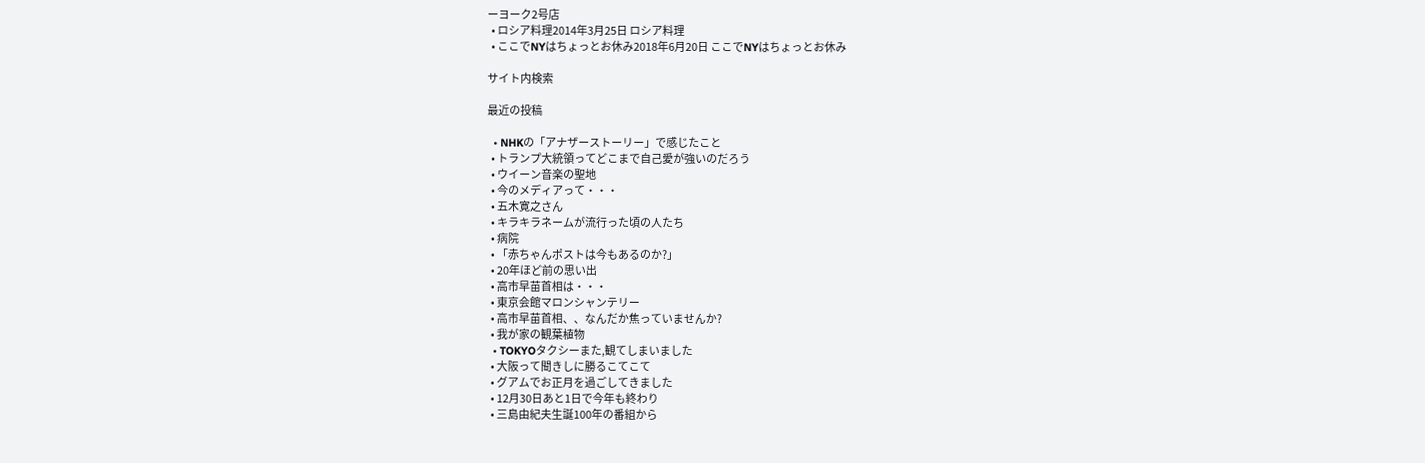ーヨーク2号店
  • ロシア料理2014年3月25日 ロシア料理
  • ここでNYはちょっとお休み2018年6月20日 ここでNYはちょっとお休み

サイト内検索

最近の投稿

  • NHKの「アナザーストーリー」で感じたこと
  • トランプ大統領ってどこまで自己愛が強いのだろう
  • ウイーン音楽の聖地
  • 今のメディアって・・・
  • 五木寛之さん
  • キラキラネームが流行った頃の人たち
  • 病院
  • 「赤ちゃんポストは今もあるのか?」
  • 20年ほど前の思い出
  • 高市早苗首相は・・・
  • 東京会館マロンシャンテリー
  • 高市早苗首相、、なんだか焦っていませんか?
  • 我が家の観葉植物
  • TOKYOタクシーまた,観てしまいました
  • 大阪って聞きしに勝るこてこて
  • グアムでお正月を過ごしてきました
  • 12月30日あと1日で今年も終わり
  • 三島由紀夫生誕100年の番組から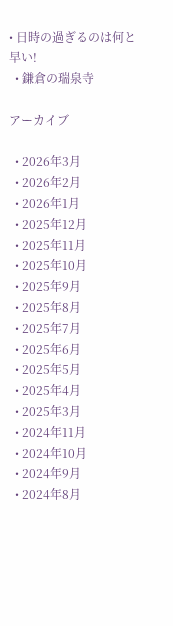• 日時の過ぎるのは何と早い!
  • 鎌倉の瑞泉寺

アーカイブ

  • 2026年3月
  • 2026年2月
  • 2026年1月
  • 2025年12月
  • 2025年11月
  • 2025年10月
  • 2025年9月
  • 2025年8月
  • 2025年7月
  • 2025年6月
  • 2025年5月
  • 2025年4月
  • 2025年3月
  • 2024年11月
  • 2024年10月
  • 2024年9月
  • 2024年8月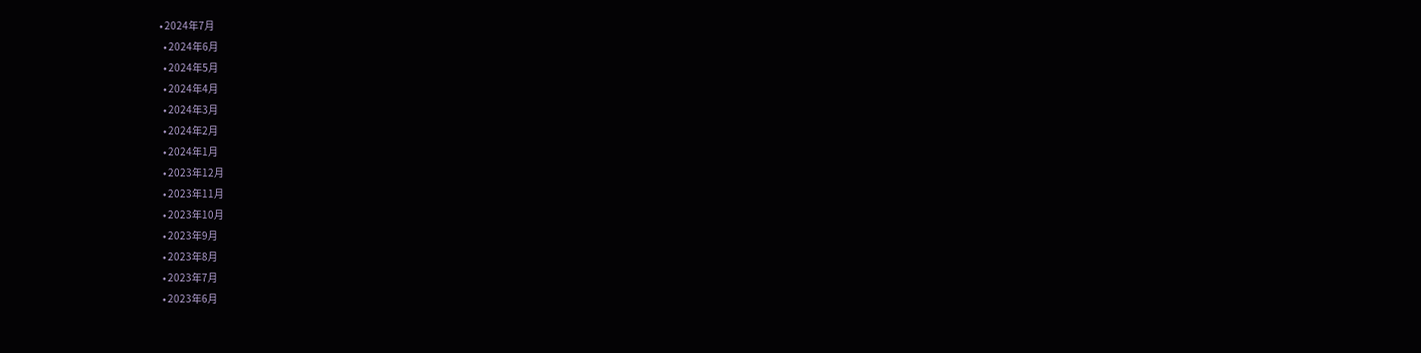• 2024年7月
  • 2024年6月
  • 2024年5月
  • 2024年4月
  • 2024年3月
  • 2024年2月
  • 2024年1月
  • 2023年12月
  • 2023年11月
  • 2023年10月
  • 2023年9月
  • 2023年8月
  • 2023年7月
  • 2023年6月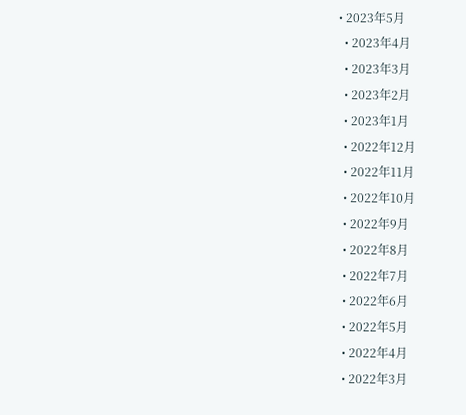• 2023年5月
  • 2023年4月
  • 2023年3月
  • 2023年2月
  • 2023年1月
  • 2022年12月
  • 2022年11月
  • 2022年10月
  • 2022年9月
  • 2022年8月
  • 2022年7月
  • 2022年6月
  • 2022年5月
  • 2022年4月
  • 2022年3月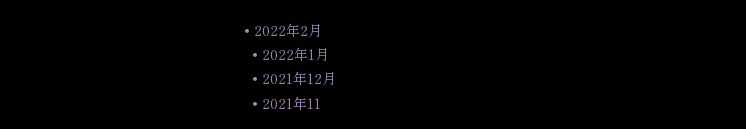• 2022年2月
  • 2022年1月
  • 2021年12月
  • 2021年11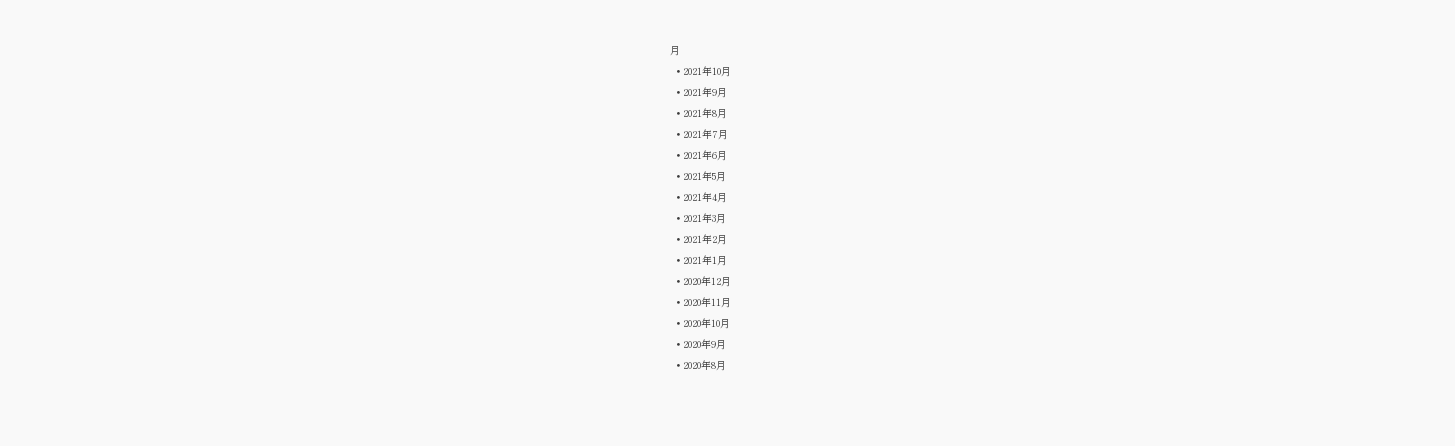月
  • 2021年10月
  • 2021年9月
  • 2021年8月
  • 2021年7月
  • 2021年6月
  • 2021年5月
  • 2021年4月
  • 2021年3月
  • 2021年2月
  • 2021年1月
  • 2020年12月
  • 2020年11月
  • 2020年10月
  • 2020年9月
  • 2020年8月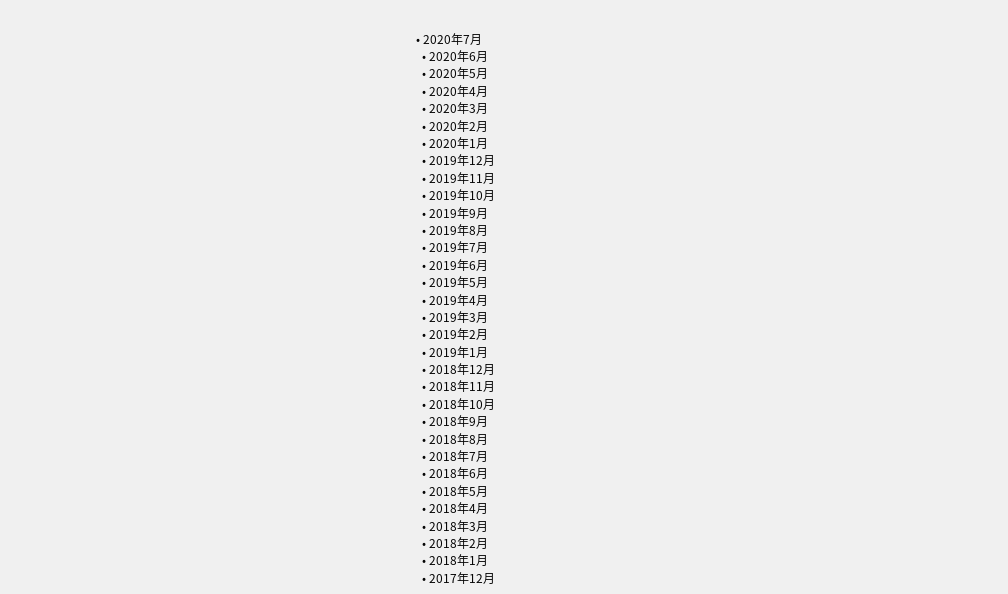• 2020年7月
  • 2020年6月
  • 2020年5月
  • 2020年4月
  • 2020年3月
  • 2020年2月
  • 2020年1月
  • 2019年12月
  • 2019年11月
  • 2019年10月
  • 2019年9月
  • 2019年8月
  • 2019年7月
  • 2019年6月
  • 2019年5月
  • 2019年4月
  • 2019年3月
  • 2019年2月
  • 2019年1月
  • 2018年12月
  • 2018年11月
  • 2018年10月
  • 2018年9月
  • 2018年8月
  • 2018年7月
  • 2018年6月
  • 2018年5月
  • 2018年4月
  • 2018年3月
  • 2018年2月
  • 2018年1月
  • 2017年12月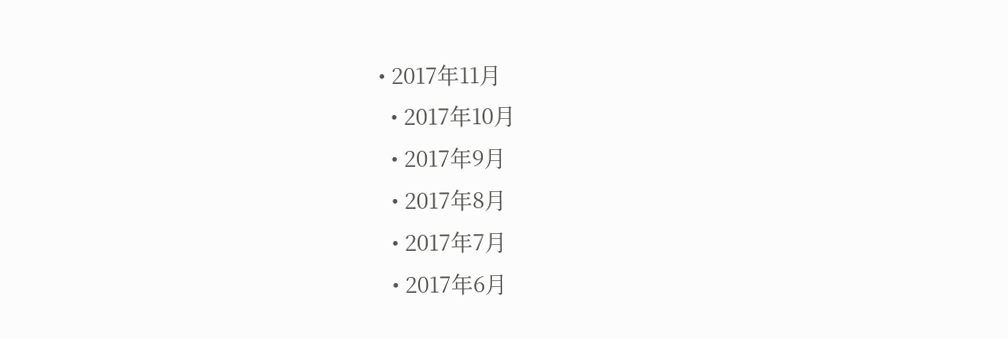• 2017年11月
  • 2017年10月
  • 2017年9月
  • 2017年8月
  • 2017年7月
  • 2017年6月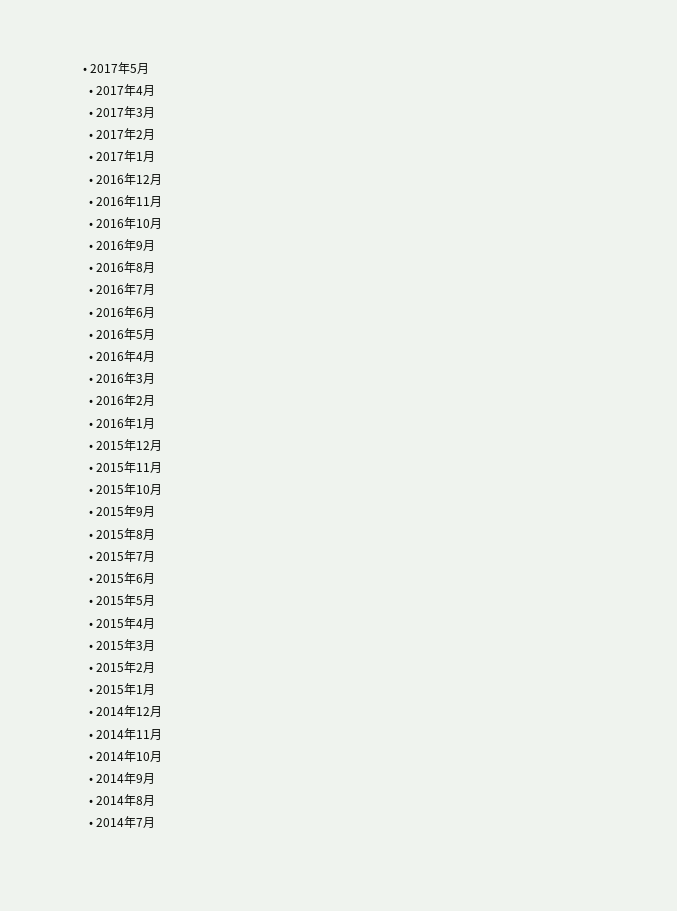• 2017年5月
  • 2017年4月
  • 2017年3月
  • 2017年2月
  • 2017年1月
  • 2016年12月
  • 2016年11月
  • 2016年10月
  • 2016年9月
  • 2016年8月
  • 2016年7月
  • 2016年6月
  • 2016年5月
  • 2016年4月
  • 2016年3月
  • 2016年2月
  • 2016年1月
  • 2015年12月
  • 2015年11月
  • 2015年10月
  • 2015年9月
  • 2015年8月
  • 2015年7月
  • 2015年6月
  • 2015年5月
  • 2015年4月
  • 2015年3月
  • 2015年2月
  • 2015年1月
  • 2014年12月
  • 2014年11月
  • 2014年10月
  • 2014年9月
  • 2014年8月
  • 2014年7月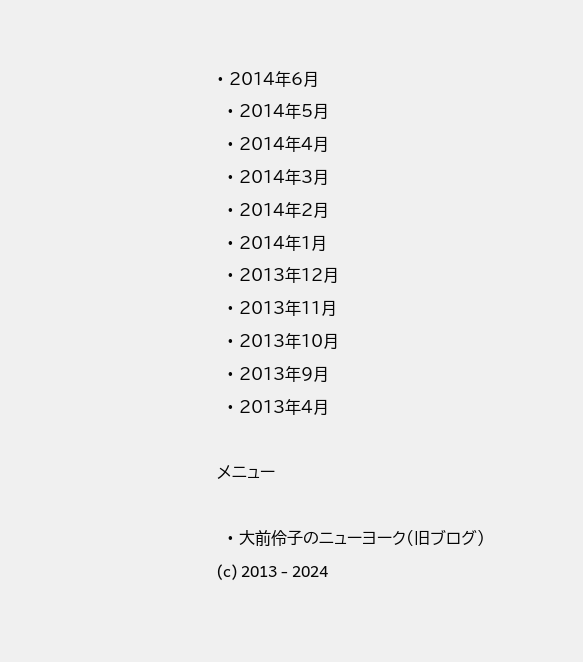• 2014年6月
  • 2014年5月
  • 2014年4月
  • 2014年3月
  • 2014年2月
  • 2014年1月
  • 2013年12月
  • 2013年11月
  • 2013年10月
  • 2013年9月
  • 2013年4月

メニュー

  • 大前伶子のニューヨーク(旧ブログ)
(c) 2013 - 2024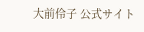大前伶子 公式サイト